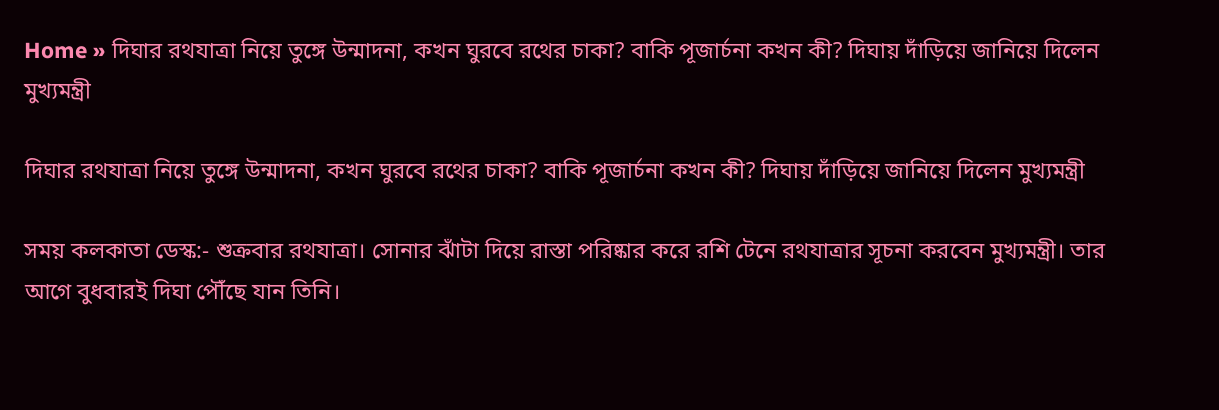Home » দিঘার রথযাত্রা নিয়ে তুঙ্গে উন্মাদনা, কখন ঘুরবে রথের চাকা? বাকি পূজার্চনা কখন কী? দিঘায় দাঁড়িয়ে জানিয়ে দিলেন মুখ্যমন্ত্রী

দিঘার রথযাত্রা নিয়ে তুঙ্গে উন্মাদনা, কখন ঘুরবে রথের চাকা? বাকি পূজার্চনা কখন কী? দিঘায় দাঁড়িয়ে জানিয়ে দিলেন মুখ্যমন্ত্রী

সময় কলকাতা ডেস্ক:- শুক্রবার রথযাত্রা। সোনার ঝাঁটা দিয়ে রাস্তা পরিষ্কার করে রশি টেনে রথযাত্রার সূচনা করবেন মুখ্যমন্ত্রী। তার আগে বুধবারই দিঘা পৌঁছে যান তিনি।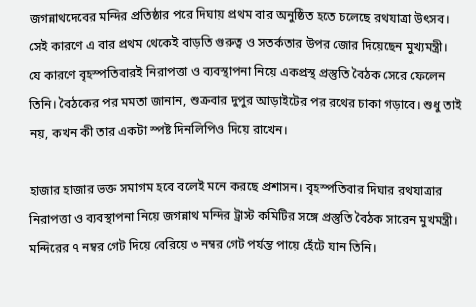জগন্নাথদেবের মন্দির প্রতিষ্ঠার পরে দিঘায় প্রথম বার অনুষ্ঠিত হতে চলেছে রথযাত্রা উৎসব। সেই কারণে এ বার প্রথম থেকেই বাড়তি গুরুত্ব ও সতর্কতার উপর জোর দিয়েছেন মুখ্যমন্ত্রী। যে কারণে বৃহস্পতিবারই নিরাপত্তা ও ব্যবস্থাপনা নিয়ে একপ্রস্থ প্রস্তুতি বৈঠক সেরে ফেলেন তিনি। বৈঠকের পর মমতা জানান, শুক্রবার দুপুর আড়াইটের পর রথের চাকা গড়াবে। শুধু তাই নয়, কখন কী তার একটা স্পষ্ট দিনলিপিও দিয়ে রাখেন।

হাজার হাজার ভক্ত সমাগম হবে বলেই মনে করছে প্রশাসন। বৃহস্পতিবার দিঘার রথযাত্রার নিরাপত্তা ও ব্যবস্থাপনা নিয়ে জগন্নাথ মন্দির ট্রাস্ট কমিটির সঙ্গে প্রস্তুতি বৈঠক সারেন মুখমন্ত্রী। মন্দিরের ৭ নম্বর গেট দিয়ে বেরিয়ে ৩ নম্বর গেট পর্যন্ত পায়ে হেঁটে যান তিনি।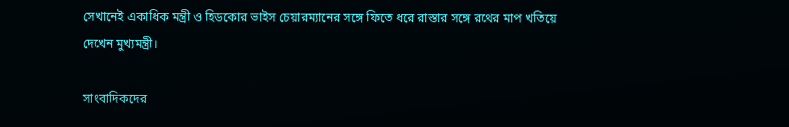সেখানেই একাধিক মন্ত্রী ও হিডকোর ভাইস চেয়ারম্যানের সঙ্গে ফিতে ধরে রাস্তার সঙ্গে রথের মাপ খতিয়ে দেখেন মুখ্যমন্ত্রী।

সাংবাদিকদের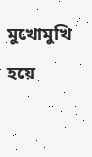মুখোমুখি হয়ে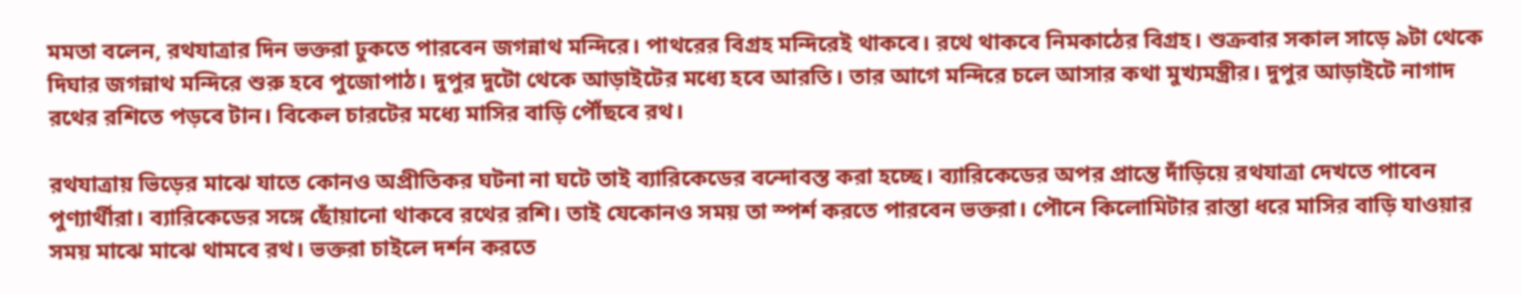মমতা বলেন, রথযাত্রার দিন ভক্তরা ঢুকতে পারবেন জগন্নাথ মন্দিরে। পাথরের বিগ্রহ মন্দিরেই থাকবে। রথে থাকবে নিমকাঠের বিগ্রহ। শুক্রবার সকাল সাড়ে ৯টা থেকে দিঘার জগন্নাথ মন্দিরে শুরু হবে পুজোপাঠ। দুপুর দুটো থেকে আড়াইটের মধ্যে হবে আরতি। তার আগে মন্দিরে চলে আসার কথা মুখ্যমন্ত্রীর। দুপুর আড়াইটে নাগাদ রথের রশিতে পড়বে টান। বিকেল চারটের মধ্যে মাসির বাড়ি পৌঁছবে রথ।

রথযাত্রায় ভিড়ের মাঝে যাতে কোনও অপ্রীতিকর ঘটনা না ঘটে তাই ব্যারিকেডের বন্দোবস্ত করা হচ্ছে। ব্যারিকেডের অপর প্রান্তে দাঁড়িয়ে রথযাত্রা দেখতে পাবেন পুণ্যার্থীরা। ব্যারিকেডের সঙ্গে ছোঁয়ানো থাকবে রথের রশি। তাই যেকোনও সময় তা স্পর্শ করতে পারবেন ভক্তরা। পৌনে কিলোমিটার রাস্তা ধরে মাসির বাড়ি যাওয়ার সময় মাঝে মাঝে থামবে রথ। ভক্তরা চাইলে দর্শন করতে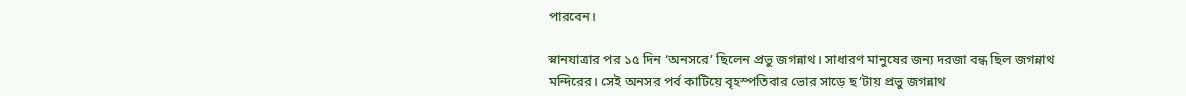পারবেন।

স্নানযাত্রার পর ১৫ দিন ‘অনসরে’ ছিলেন প্রভু জগন্নাথ। সাধারণ মানুষের জন্য দরজা বন্ধ ছিল জগন্নাথ মন্দিরের। সেই অনসর পর্ব কাটিয়ে বৃহস্পতিবার ভোর সাড়ে ছ’টায় প্রভু জগন্নাথ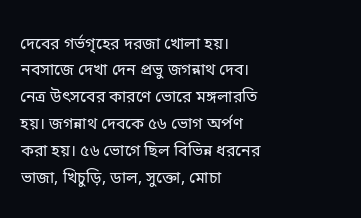দেবের গর্ভগৃহের দরজা খোলা হয়। নবসাজে দেখা দেন প্রভু জগন্নাথ দেব। নেত্র উৎসবের কারণে ভোরে মঙ্গলারতি হয়। জগন্নাথ দেবকে ৫৬ ভোগ অর্পণ করা হয়। ৫৬ ভোগে ছিল বিভিন্ন ধরনের ভাজা, খিচুড়ি, ডাল, সুক্তো, মোচা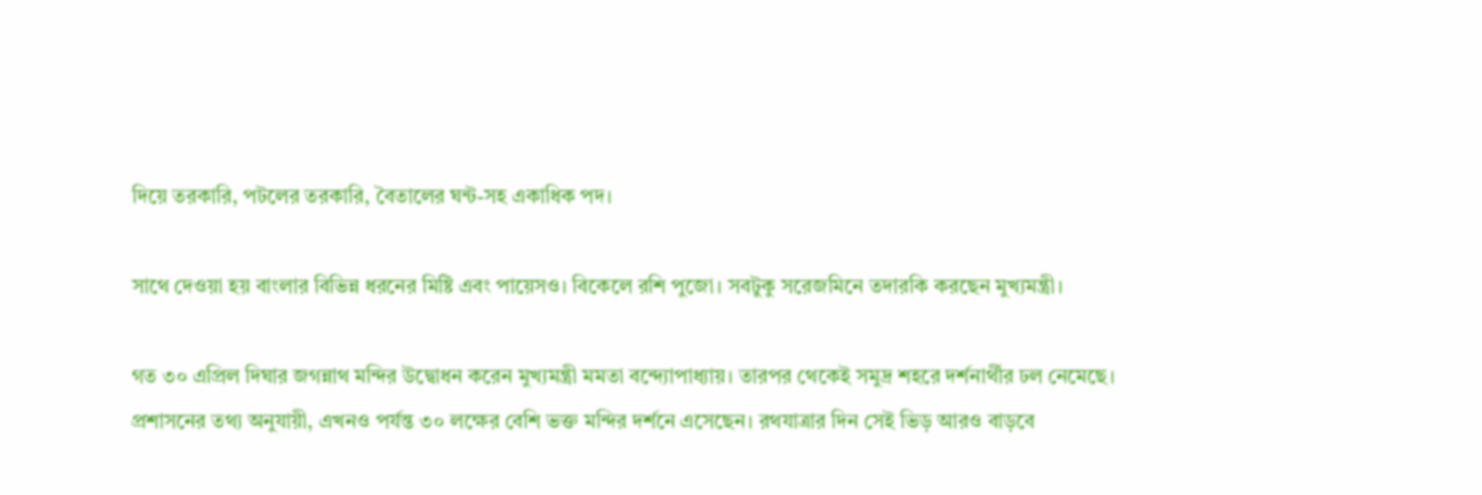দিয়ে তরকারি, পটলের তরকারি, বৈতালের ঘন্ট-সহ একাধিক পদ।

সাথে দেওয়া হয় বাংলার বিভিন্ন ধরনের মিষ্টি এবং পায়েসও। বিকেলে রশি পুজো। সবটুকু সরেজমিনে তদারকি করছেন মুখ্যমন্ত্রী।

গত ৩০ এপ্রিল দিঘার জগন্নাথ মন্দির উদ্বোধন করেন মুখ্যমন্ত্রী মমতা বন্দ্যোপাধ্যায়। তারপর থেকেই সমুদ্র শহরে দর্শনার্থীর ঢল নেমেছে। প্রশাসনের তথ্য অনুযায়ী, এখনও পর্যন্ত ৩০ লক্ষের বেশি ভক্ত মন্দির দর্শনে এসেছেন। রথযাত্রার দিন সেই ভিড় আরও বাড়বে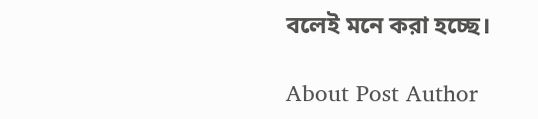বলেই মনে করা হচ্ছে।

About Post Author